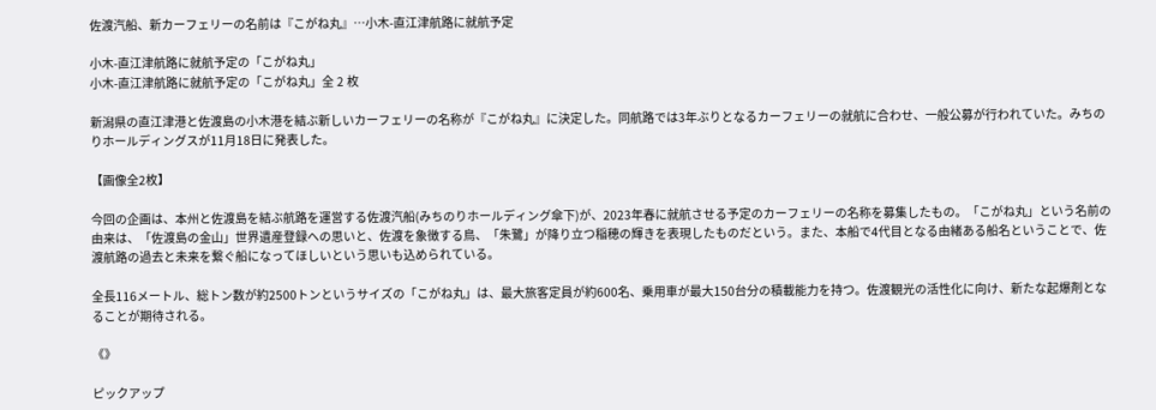佐渡汽船、新カーフェリーの名前は『こがね丸』…小木-直江津航路に就航予定

小木-直江津航路に就航予定の「こがね丸」
小木-直江津航路に就航予定の「こがね丸」全 2 枚

新潟県の直江津港と佐渡島の小木港を結ぶ新しいカーフェリーの名称が『こがね丸』に決定した。同航路では3年ぶりとなるカーフェリーの就航に合わせ、一般公募が行われていた。みちのりホールディングスが11月18日に発表した。

【画像全2枚】

今回の企画は、本州と佐渡島を結ぶ航路を運営する佐渡汽船(みちのりホールディング傘下)が、2023年春に就航させる予定のカーフェリーの名称を募集したもの。「こがね丸」という名前の由来は、「佐渡島の金山」世界遺産登録への思いと、佐渡を象徴する鳥、「朱鷺」が降り立つ稲穂の輝きを表現したものだという。また、本船で4代目となる由緒ある船名ということで、佐渡航路の過去と未来を繋ぐ船になってほしいという思いも込められている。

全長116メートル、総トン数が約2500トンというサイズの「こがね丸」は、最大旅客定員が約600名、乗用車が最大150台分の積載能力を持つ。佐渡観光の活性化に向け、新たな起爆剤となることが期待される。

《》

ピックアップ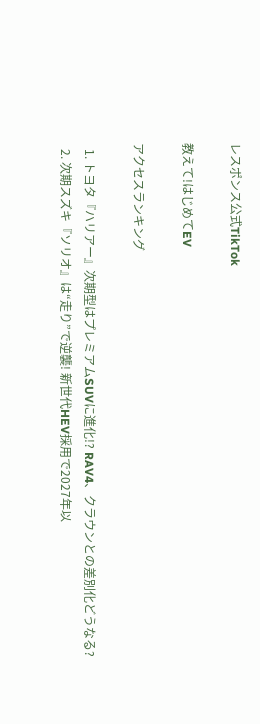レスポンス公式TikTok

教えて!はじめてEV

アクセスランキング

  1. トヨタ『ハリアー』次期型はプレミアムSUVに進化!? RAV4、クラウンとの差別化どうなる?
  2. 次期スズキ『ソリオ』は“走り”で逆襲! 新世代HEV採用で2027年以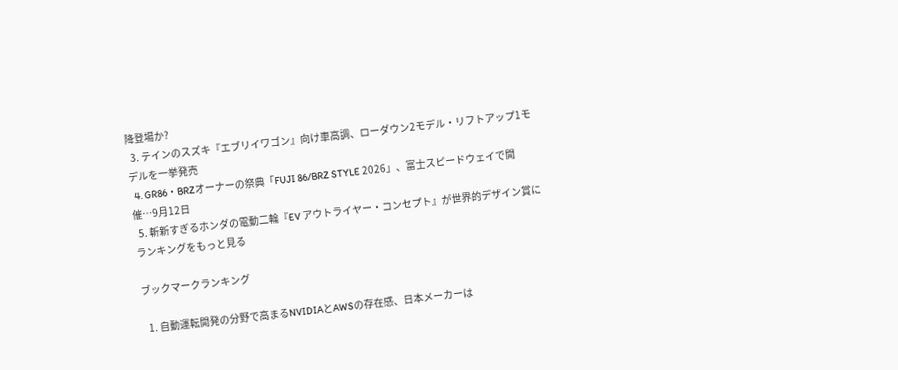降登場か?
  3. テインのスズキ『エブリイワゴン』向け車高調、ローダウン2モデル・リフトアップ1モデルを一挙発売
  4. GR86・BRZオーナーの祭典「FUJI 86/BRZ STYLE 2026」、富士スピードウェイで開催…9月12日
  5. 斬新すぎるホンダの電動二輪『EV アウトライヤー・コンセプト』が世界的デザイン賞に
ランキングをもっと見る

ブックマークランキング

  1. 自動運転開発の分野で高まるNVIDIAとAWSの存在感、日本メーカーは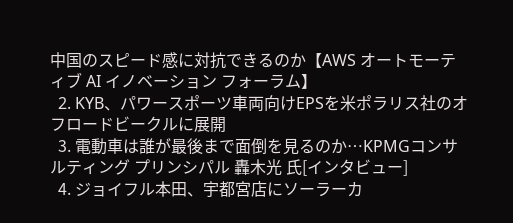中国のスピード感に対抗できるのか【AWS オートモーティブ AI イノベーション フォーラム】
  2. KYB、パワースポーツ車両向けEPSを米ポラリス社のオフロードビークルに展開
  3. 電動車は誰が最後まで面倒を見るのか…KPMGコンサルティング プリンシパル 轟木光 氏[インタビュー]
  4. ジョイフル本田、宇都宮店にソーラーカ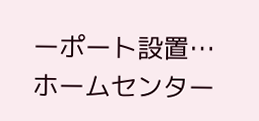ーポート設置…ホームセンター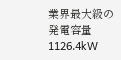業界最大級の発電容量1126.4kW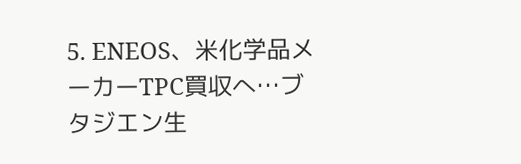5. ENEOS、米化学品メーカーTPC買収へ…ブタジエン生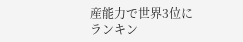産能力で世界3位に
ランキン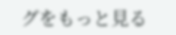グをもっと見る